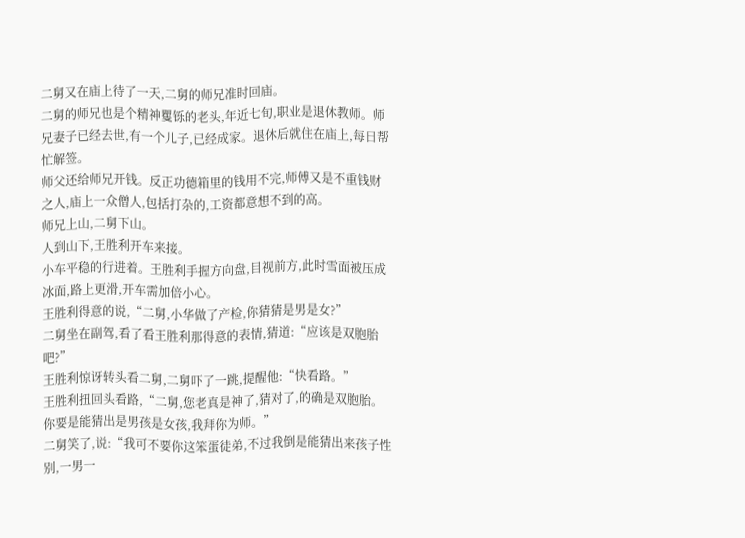二舅又在庙上待了一天,二舅的师兄准时回庙。
二舅的师兄也是个精神矍铄的老头,年近七旬,职业是退休教师。师兄妻子已经去世,有一个儿子,已经成家。退休后就住在庙上,每日帮忙解签。
师父还给师兄开钱。反正功德箱里的钱用不完,师傅又是不重钱财之人,庙上一众僧人,包括打杂的,工资都意想不到的高。
师兄上山,二舅下山。
人到山下,王胜利开车来接。
小车平稳的行进着。王胜利手握方向盘,目视前方,此时雪面被压成冰面,路上更滑,开车需加倍小心。
王胜利得意的说,“二舅,小华做了产检,你猜猜是男是女?”
二舅坐在副驾,看了看王胜利那得意的表情,猜道:“应该是双胞胎吧?”
王胜利惊讶转头看二舅,二舅吓了一跳,提醒他:“快看路。”
王胜利扭回头看路,“二舅,您老真是神了,猜对了,的确是双胞胎。你要是能猜出是男孩是女孩,我拜你为师。”
二舅笑了,说:“我可不要你这笨蛋徒弟,不过我倒是能猜出来孩子性别,一男一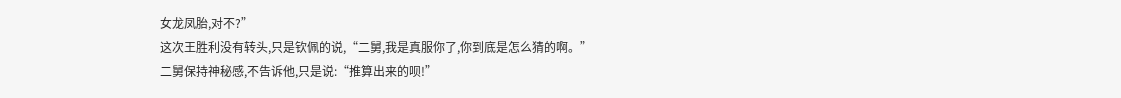女龙凤胎,对不?”
这次王胜利没有转头,只是钦佩的说,“二舅,我是真服你了,你到底是怎么猜的啊。”
二舅保持神秘感,不告诉他,只是说:“推算出来的呗!”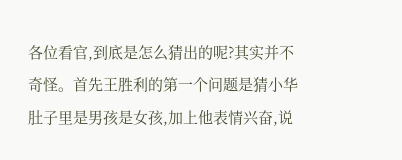各位看官,到底是怎么猜出的呢?其实并不奇怪。首先王胜利的第一个问题是猜小华肚子里是男孩是女孩,加上他表情兴奋,说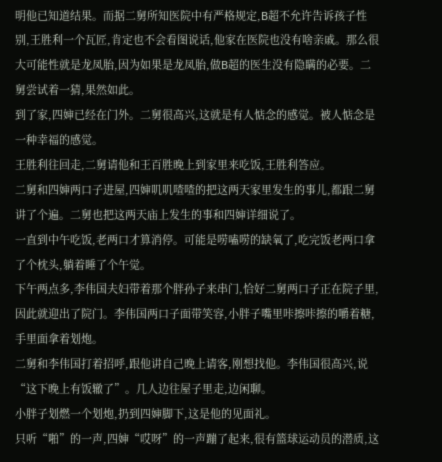明他已知道结果。而据二舅所知医院中有严格规定,B超不允许告诉孩子性别,王胜利一个瓦匠,肯定也不会看图说话,他家在医院也没有啥亲戚。那么很大可能性就是龙凤胎,因为如果是龙凤胎,做B超的医生没有隐瞒的必要。二舅尝试着一猜,果然如此。
到了家,四婶已经在门外。二舅很高兴,这就是有人惦念的感觉。被人惦念是一种幸福的感觉。
王胜利往回走,二舅请他和王百胜晚上到家里来吃饭,王胜利答应。
二舅和四婶两口子进屋,四婶叽叽喳喳的把这两天家里发生的事儿,都跟二舅讲了个遍。二舅也把这两天庙上发生的事和四婶详细说了。
一直到中午吃饭,老两口才算消停。可能是唠嗑唠的缺氧了,吃完饭老两口拿了个枕头,躺着睡了个午觉。
下午两点多,李伟国夫妇带着那个胖孙子来串门,恰好二舅两口子正在院子里,因此就迎出了院门。李伟国两口子面带笑容,小胖子嘴里咔擦咔擦的嚼着糖,手里面拿着划炮。
二舅和李伟国打着招呼,跟他讲自己晚上请客,刚想找他。李伟国很高兴,说“这下晚上有饭辙了”。几人边往屋子里走,边闲聊。
小胖子划燃一个划炮,扔到四婶脚下,这是他的见面礼。
只听“啪”的一声,四婶“哎呀”的一声蹦了起来,很有篮球运动员的潜质,这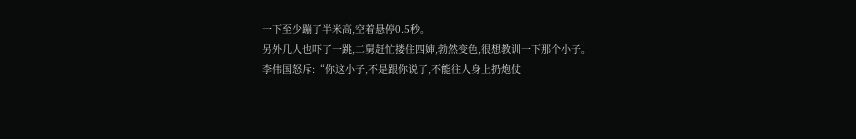一下至少蹦了半米高,空着悬停0.5秒。
另外几人也吓了一跳,二舅赶忙搂住四婶,勃然变色,很想教训一下那个小子。
李伟国怒斥:“你这小子,不是跟你说了,不能往人身上扔炮仗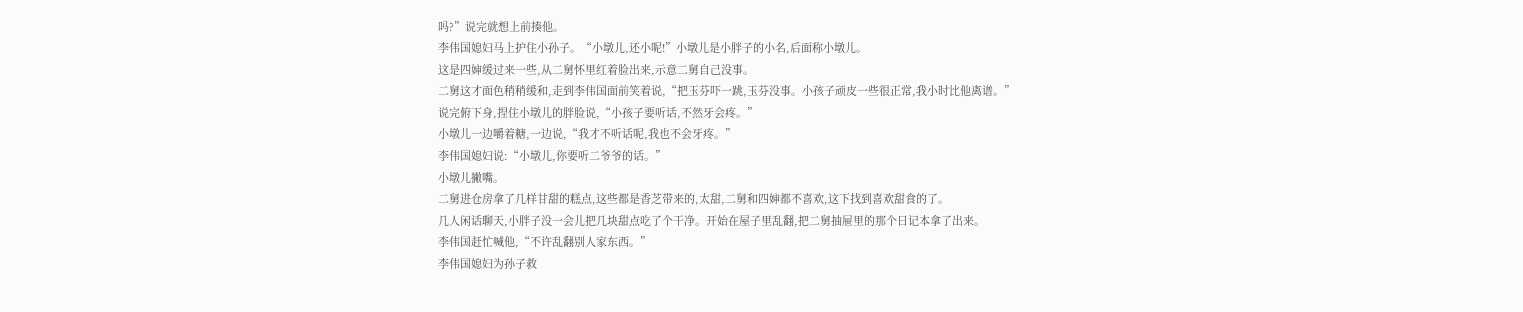吗?”说完就想上前揍他。
李伟国媳妇马上护住小孙子。“小墩儿,还小呢!”小墩儿是小胖子的小名,后面称小墩儿。
这是四婶缓过来一些,从二舅怀里红着脸出来,示意二舅自己没事。
二舅这才面色稍稍缓和,走到李伟国面前笑着说,“把玉芬吓一跳,玉芬没事。小孩子顽皮一些很正常,我小时比他离谱。”
说完俯下身,捏住小墩儿的胖脸说,“小孩子要听话,不然牙会疼。”
小墩儿一边嚼着糖,一边说,“我才不听话呢,我也不会牙疼。”
李伟国媳妇说:“小墩儿,你要听二爷爷的话。”
小墩儿撇嘴。
二舅进仓房拿了几样甘甜的糕点,这些都是香芝带来的,太甜,二舅和四婶都不喜欢,这下找到喜欢甜食的了。
几人闲话聊天,小胖子没一会儿把几块甜点吃了个干净。开始在屋子里乱翻,把二舅抽屉里的那个日记本拿了出来。
李伟国赶忙喊他,“不许乱翻别人家东西。”
李伟国媳妇为孙子救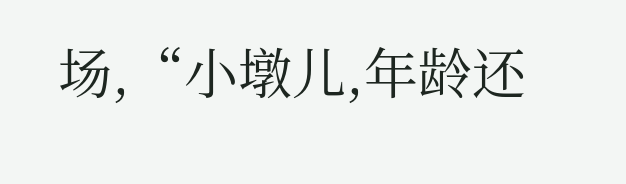场,“小墩儿,年龄还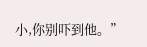小,你别吓到他。”